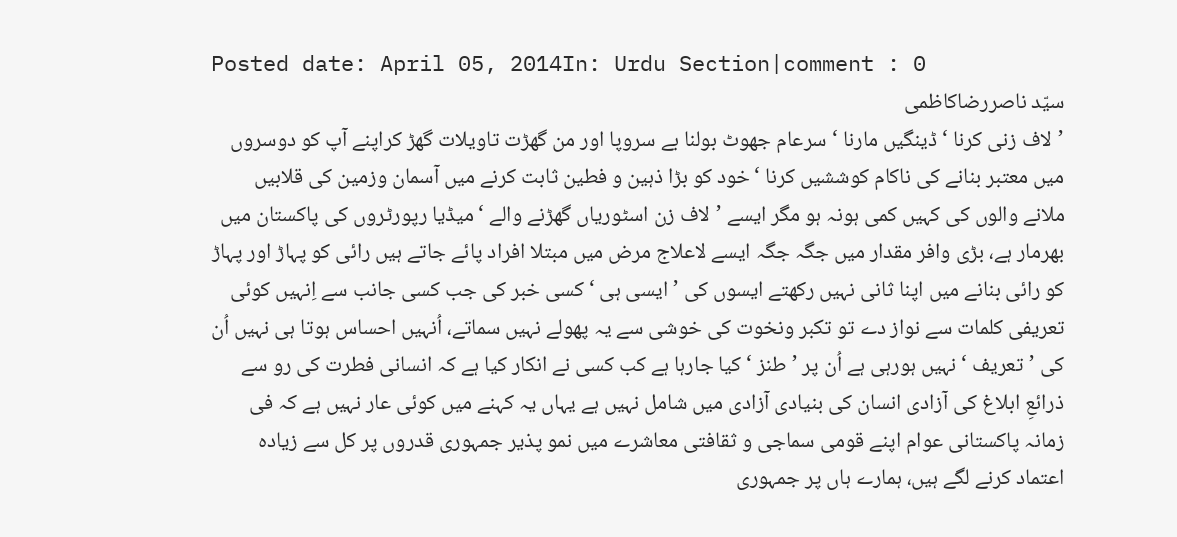Posted date: April 05, 2014In: Urdu Section|comment : 0
سیّد ناصررضاکاظمی
’لاف زنی کرنا ‘ ڈینگیں مارنا ‘ سرعام جھوٹ بولنا بے سروپا اور من گھڑت تاویلات گھڑ کراپنے آپ کو دوسروں میں معتبر بنانے کی ناکام کوششیں کرنا ‘خود کو بڑا ذہین و فطین ثابت کرنے میں آسمان وزمین کی قلابیں ملانے والوں کی کہیں کمی ہونہ ہو مگر ایسے ’لاف زن اسٹوریاں گھڑنے والے ‘ میڈیا رپورٹروں کی پاکستان میں بھرمار ہے، بڑی وافر مقدار میں جگہ جگہ ایسے لاعلاج مرض میں مبتلا افراد پائے جاتے ہیں رائی کو پہاڑ اور پہاڑ کو رائی بنانے میں اپنا ثانی نہیں رکھتے ایسوں کی ’ایسی ہی ‘ کسی خبر کی جب کسی جانب سے اِنہیں کوئی تعریفی کلمات سے نواز دے تو تکبر ونخوت کی خوشی سے یہ پھولے نہیں سماتے، اُنہیں احساس ہوتا ہی نہیں اُن کی ’تعریف ‘ نہیں ہورہی ہے اُن پر ’طنز ‘ کیا جارہا ہے کب کسی نے انکار کیا ہے کہ انسانی فطرت کی رو سے ذرائعِ ابلاغ کی آزادی انسان کی بنیادی آزادی میں شامل نہیں ہے یہاں یہ کہنے میں کوئی عار نہیں ہے کہ فی زمانہ پاکستانی عوام اپنے قومی سماجی و ثقافتی معاشرے میں نمو پذیر جمہوری قدروں پر کل سے زیادہ اعتماد کرنے لگے ہیں، ہمارے ہاں پر جمہوری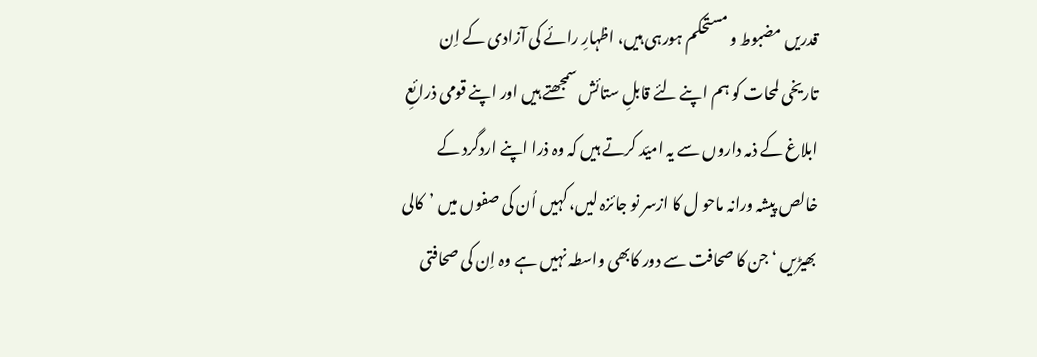قدریں مضبوط و مستحکم ہورہی ہیں، اظہارِ رائے کی آزادی کے اِن تاریخی لمحات کو ہم اپنے لئے قابلِ ستائش سمجھتے ہیں اور اپنے قومی ذرائعِ ابلاغ کے ذمہ داروں سے یہ امیّد کرتے ہیں کہ وہ ذرا اپنے اردگرد کے خالص پیشہ ورانہ ماحو ل کا ازسر نو جائزہ لیں، کہیں اُن کی صفوں میں ’کالی بھیڑیں ‘ جن کا صحافت سے دور کابھی واسطہ نہیں ہے وہ اِن کی صحافتی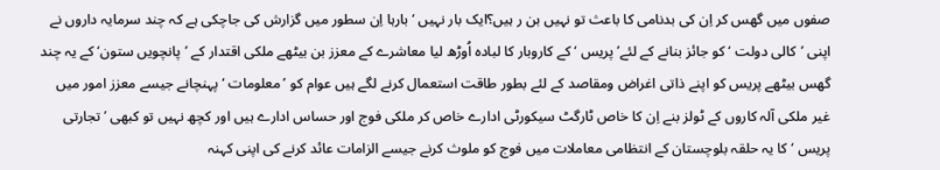صفوں میں گھس کر اِن کی بدنامی کا باعث تو نہیں بن ر ہیں؟ایک بار نہیں ‘ بارہا اِن سطور میں گزارش کی جاچکی ہے کہ چند سرمایہ داروں نے اپنی ’کالی دولت ‘ کو جائز بنانے کے لئے’ پریس ‘ کے کاروبار کا لبادہ اُوڑھ لیا معاشرے کے معزز بن بیٹھے ملکی اقتدار کے ’پانچویں ستون‘ کے یہ چند گھس بیٹھے پریس کو اپنے ذاتی اغراض ومقاصد کے لئے بطور طاقت استعمال کرنے لگے ہیں عوام کو ’معلومات ‘ پہنچانے جیسے معزز امور میں غیر ملکی آلہ کاروں کے ٹولز بنے اِن کا خاص ٹارگٹ سیکورٹی ادارے خاص کر ملکی فوج اور حساس ادارے ہیں اور کچھ نہیں تو کبھی ’تجارتی پریس ‘ کا یہ حلقہ بلوچستان کے انتظامی معاملات میں فوج کو ملوث کرنے جیسے الزامات عائد کرنے کی اپنی کہنہ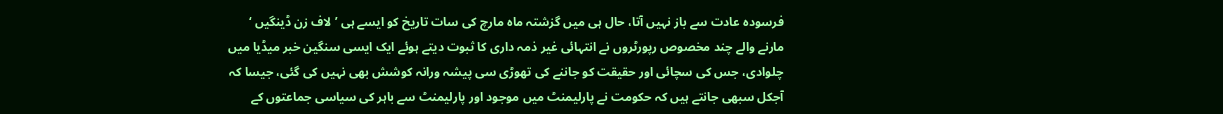فرسودہ عادت سے باز نہیں آتا، حال ہی میں گزشتہ ماہ مارچ کی سات تاریخ کو ایسے ہی ’لاف زن ڈینگیں ‘ مارنے والے چند مخصوص رپورٹروں نے انتہائی غیر ذمہ داری کا ثبوت دیتے ہوئے ایک ایسی سنگین خبر میڈیا میں چلوادی، جس کی سچائی اور حقیقت کو جاننے کی تھوڑی سی پیشہ ورانہ کوشش بھی نہیں کی گئی، جیسا کہ آجکل سبھی جانتے ہیں کہ حکومت نے پارلیمنٹ میں موجود اور پارلیمنٹ سے باہر کی سیاسی جماعتوں کے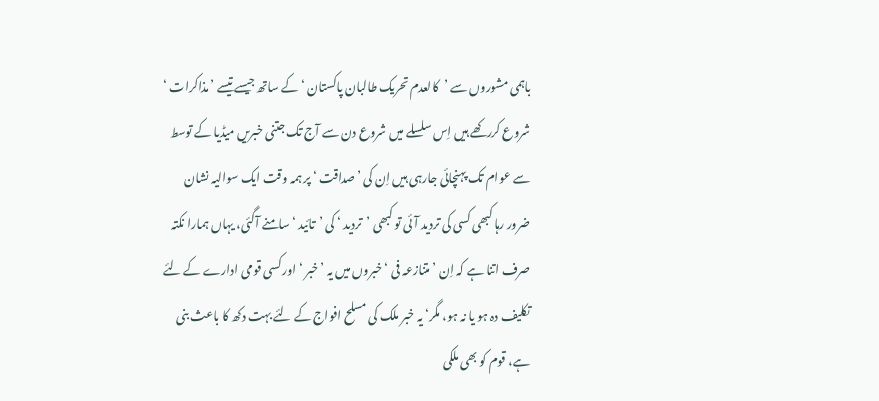باہمی مشوروں سے ’کالعدم تحریک طالبان پاکستان ‘ کے ساتھ جیسے تیسے ’مذاکرات ‘ شروع کررکھے ہیں اِس سلسلے میں شروع دن سے آج تک جتنی خبریں میڈیا کے توسط سے عوام تک پہنچائی جارہی ہیں اِن کی ’صداقت ‘ پر ہمہ وقت ایک سوالیہ نشان ضرور رہا کبھی کسی کی تردید آئی تو کبھی ’تردید ‘ کی ’تائید ‘ سامنے آگئی، یہاں ہمارا نکتہ صرف اتنا ہے کہ اِن ’متنازعہ فی ‘ خبروں میں یہ ’خبر ‘ اور کسی قومی ادارے کے لئے تکلیف دہ ہو یا نہ ہو، مگر‘ یہ خبر ملک کی مسلح افواج کے لئے بہت دکھ کا باعث بنی ہے، قوم کو بھی ملکی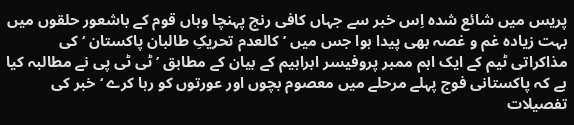پریس میں شائع شدہ اِس خبر سے جہاں کافی رنج پہنچا وہاں قوم کے باشعور حلقوں میں بہت زیادہ غم و غصہ بھی پیدا ہوا جس میں ’کالعدم تحریکِ طالبان پاکستان ‘ کی مذاکراتی ٹیم کے ایک اہم ممبر پروفیسر ابراہیم کے بیان کے مطابق ’ ٹی ٹی پی نے مطالبہ کیا ہے کہ پاکستانی فوج پہلے مرحلے میں معصوم بچوں اور عورتوں کو رہا کرے ‘ خبر کی تفصیلات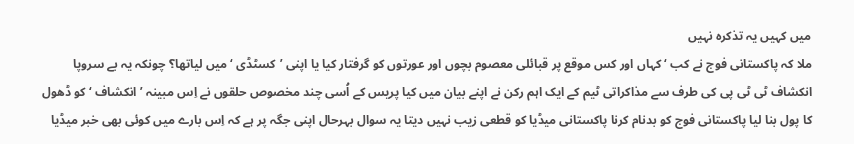میں کہیں یہ تذکرہ نہیں
ملا کہ پاکستانی فوج نے کب ‘ کہاں اور کس موقع پر قبائلی معصوم بچوں اور عورتوں کو گرفتار کیا یا اپنی ’کسٹڈی ‘ میں لیاتھا؟ چونکہ یہ بے سروپا انکشاف ٹی ٹی پی کی طرف سے مذاکراتی ٹیم کے ایک اہم رکن نے اپنے بیان میں کیا پریس کے اُسی چند مخصوص حلقوں نے اِس مبینہ ’انکشاف ‘ کو ڈھول کا پول بنا لیا پاکستانی فوج کو بدنام کرنا پاکستانی میڈیا کو قطعی زیب نہیں دیتا یہ سوال بہرحال اپنی جگہ پر ہے کہ اِس بارے میں کوئی بھی خبر میڈیا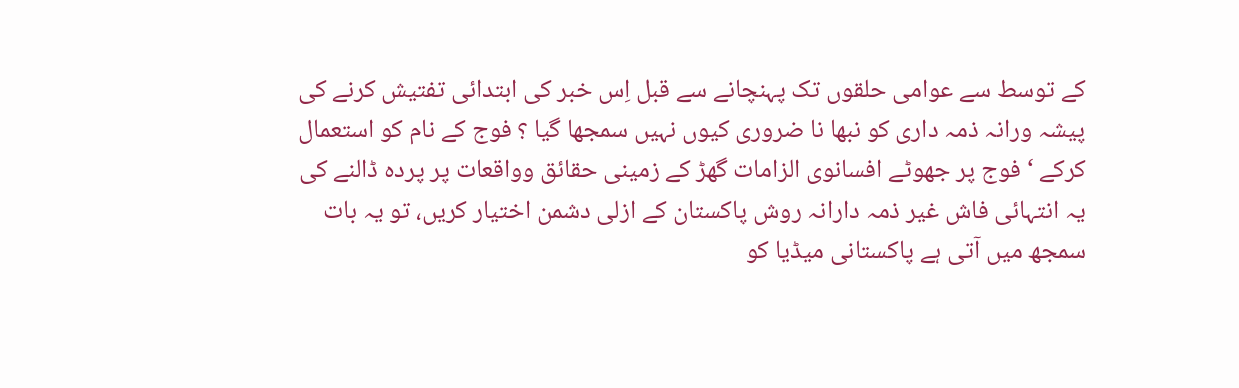کے توسط سے عوامی حلقوں تک پہنچانے سے قبل اِس خبر کی ابتدائی تفتیش کرنے کی پیشہ ورانہ ذمہ داری کو نبھا نا ضروری کیوں نہیں سمجھا گیا ؟ فوج کے نام کو استعمال کرکے ‘ فوج پر جھوٹے افسانوی الزامات گھڑ کے زمینی حقائق وواقعات پر پردہ ڈالنے کی یہ انتہائی فاش غیر ذمہ دارانہ روش پاکستان کے ازلی دشمن اختیار کریں، تو یہ بات سمجھ میں آتی ہے پاکستانی میڈیا کو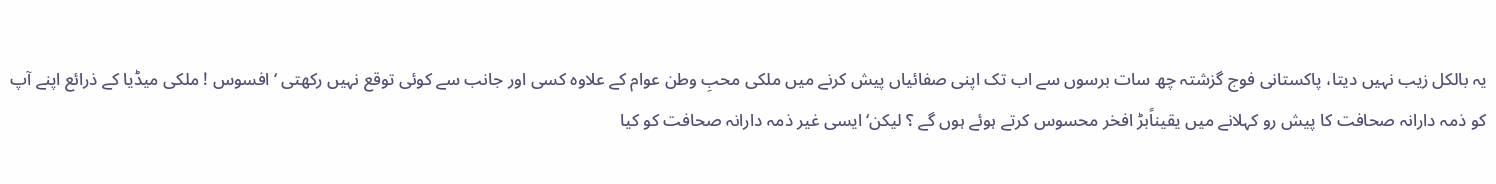یہ بالکل زیب نہیں دیتا، پاکستانی فوج گزشتہ چھ سات برسوں سے اب تک اپنی صفائیاں پیش کرنے میں ملکی محبِ وطن عوام کے علاوہ کسی اور جانب سے کوئی توقع نہیں رکھتی ‘ افسوس ! ملکی میڈیا کے ذرائع اپنے آپ کو ذمہ دارانہ صحافت کا پیش رو کہلانے میں یقیناًبڑ افخر محسوس کرتے ہوئے ہوں گے ؟ لیکن‘ ایسی غیر ذمہ دارانہ صحافت کو کیا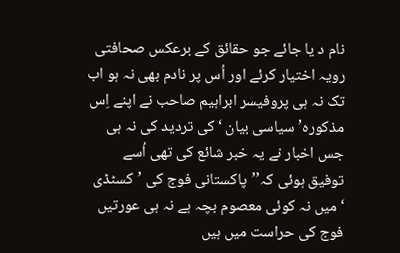نام د یا جائے جو حقائق کے برعکس صحافتی رویہ اختیار کرئے اور اُس پر نادم بھی نہ ہو اب تک نہ ہی پروفیسر ابراہیم صاحب نے اپنے اِس مذکورہ’سیاسی بیان ‘ کی تردید کی نہ ہی جس اخبار نے یہ خبر شائع کی تھی اُسے توفیق ہوئی کہ’’پاکستانی فوج کی ’کسٹڈی ‘ میں نہ کوئی معصوم بچہ ہے نہ ہی عورتیں فوج کی حراست میں ہیں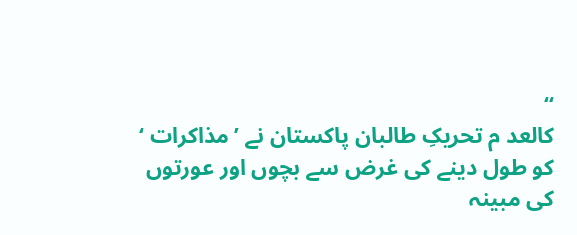‘‘
کالعد م تحریکِ طالبان پاکستان نے ’مذاکرات ‘ کو طول دینے کی غرض سے بچوں اور عورتوں کی مبینہ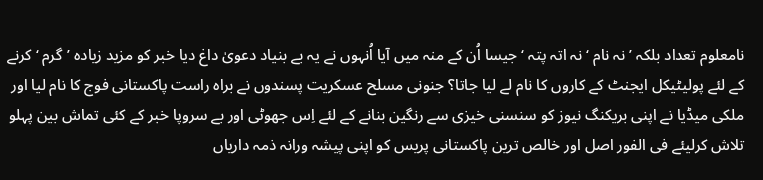نامعلوم تعداد بلکہ ’نہ نام ‘ نہ اتہ پتہ ‘جیسا اُن کے منہ میں آیا اُنہوں نے یہ بے بنیاد دعویٰ داغ دیا خبر کو مزید زیادہ ’گرم ‘ کرنے کے لئے پولیٹیکل ایجنٹ کے کاروں کا نام لے لیا جاتا؟ جنونی مسلح عسکریت پسندوں نے براہ راست پاکستانی فوج کا نام لیا اور ملکی میڈیا نے اپنی بریکنگ نیوز کو سنسنی خیزی سے رنگین بنانے کے لئے اِس جھوٹی اور بے سروپا خبر کے کئی تماش بین پہلو تلاش کرلیئے فی الفور اصل اور خالص ترین پاکستانی پریس کو اپنی پیشہ ورانہ ذمہ داریاں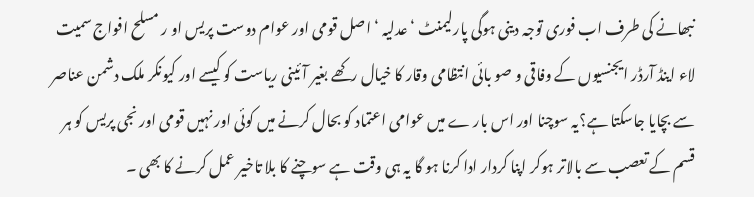نبھانے کی طرف اب فوری توجہ دینی ہوگی پارلیمنٹ ‘ عدلیہ ‘ اصل قومی اور عوام دوست پریس او ر مسلح افواج سمیت لاء اینڈ آرڈر ایجنسیوں کے وفاقی و صو بائی انتظامی وقار کا خیال رکھے بغیر آئینی ریاست کو کیسے اور کیونکر ملک دشمن عناصر سے بچایا جاسکتا ہے؟یہ سوچنا اور اس بار ے میں عوامی اعتماد کو بحال کرنے میں کوئی اور نہیں قومی اور نجی پریس کو ہر قسم کے تعصب سے بالاتر ہوکر اپنا کردار ادا کرنا ہو گا یہ ہی وقت ہے سوچنے کا بلا تاخیر عمل کرنے کا بھی ۔